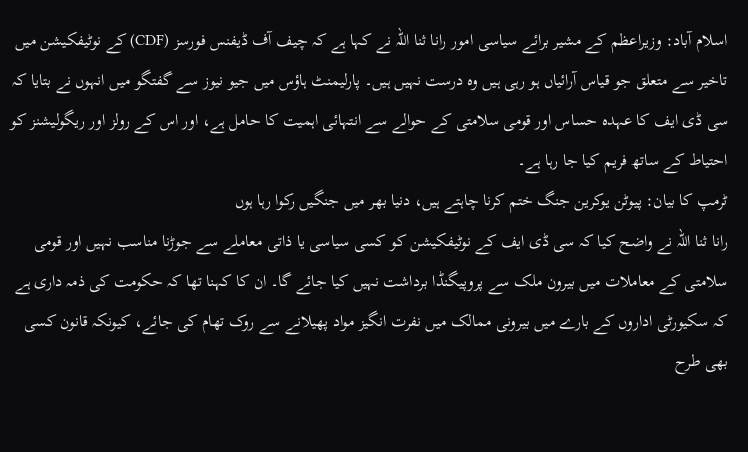اسلام آباد: وزیراعظم کے مشیر برائے سیاسی امور رانا ثنا اللہ نے کہا ہے کہ چیف آف ڈیفنس فورسز (CDF) کے نوٹیفکیشن میں تاخیر سے متعلق جو قیاس آرائیاں ہو رہی ہیں وہ درست نہیں ہیں۔ پارلیمنٹ ہاؤس میں جیو نیوز سے گفتگو میں انہوں نے بتایا کہ سی ڈی ایف کا عہدہ حساس اور قومی سلامتی کے حوالے سے انتہائی اہمیت کا حامل ہے، اور اس کے رولز اور ریگولیشنز کو احتیاط کے ساتھ فریم کیا جا رہا ہے۔
ٹرمپ کا بیان: پیوٹن یوکرین جنگ ختم کرنا چاہتے ہیں، دنیا بھر میں جنگیں رکوا رہا ہوں
رانا ثنا اللہ نے واضح کیا کہ سی ڈی ایف کے نوٹیفکیشن کو کسی سیاسی یا ذاتی معاملے سے جوڑنا مناسب نہیں اور قومی سلامتی کے معاملات میں بیرون ملک سے پروپیگنڈا برداشت نہیں کیا جائے گا۔ ان کا کہنا تھا کہ حکومت کی ذمہ داری ہے کہ سکیورٹی اداروں کے بارے میں بیرونی ممالک میں نفرت انگیز مواد پھیلانے سے روک تھام کی جائے، کیونکہ قانون کسی بھی طرح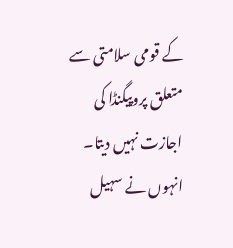کے قومی سلامتی سے متعلق پروپیگنڈا کی اجازت نہیں دیتا۔
انہوں نے سہیل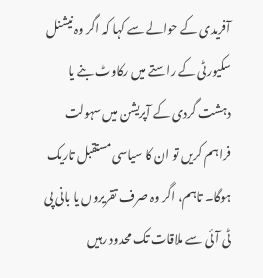آفریدی کے حوالے سے کہا کہ اگر وہ نیشنل سکیورٹی کے راستے میں رکاوٹ بنے یا دہشت گردی کے آپریشن میں سہولت فراہم کریں تو ان کا سیاسی مستقبل تاریک ہوگا۔ تاہم، اگر وہ صرف تقریروں یا بانی پی ٹی آئی سے ملاقات تک محدود رہیں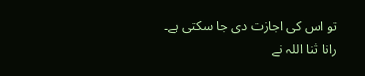تو اس کی اجازت دی جا سکتی ہے۔
رانا ثنا اللہ نے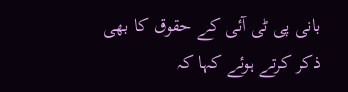بانی پی ٹی آئی کے حقوق کا بھی ذکر کرتے ہوئے کہا کہ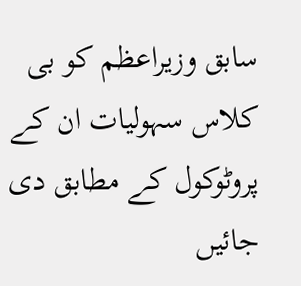سابق وزیراعظم کو بی کلاس سہولیات ان کے پروٹوکول کے مطابق دی جائیں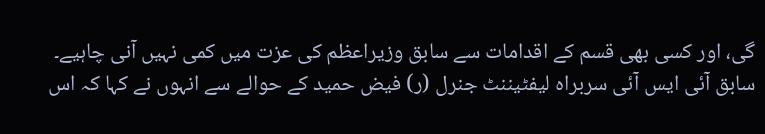گی، اور کسی بھی قسم کے اقدامات سے سابق وزیراعظم کی عزت میں کمی نہیں آنی چاہیے۔
سابق آئی ایس آئی سربراہ لیفٹیننٹ جنرل (ر) فیض حمید کے حوالے سے انہوں نے کہا کہ اس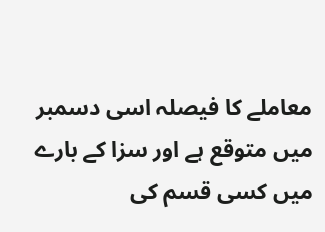معاملے کا فیصلہ اسی دسمبر میں متوقع ہے اور سزا کے بارے میں کسی قسم کی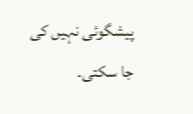پیشگوئی نہیں کی جا سکتی۔